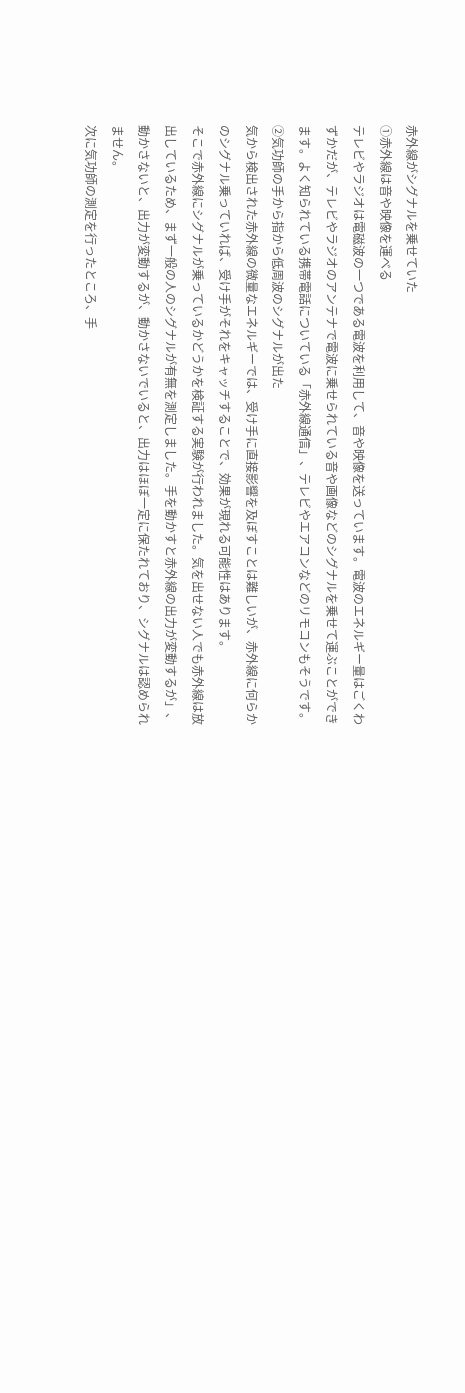赤外線がシグナルを乗せていた
①赤外線は音や映像を運べる
テレビやラジオは電磁波の一つである電波を利用して、音や映像を送っています。電波のエネルギー量はごくわずかだが、テレビやラジオのアンテナで電波に乗せられている音や画像などのシグナルを乗せて運ぶことができます。よく知られている携帯電話についている「赤外線通信」、テレビやエアコンなどのリモコンもそうです。
②気功師の手から指から低周波のシグナルが出た
気から検出された赤外線の微量なエネルギーでは、受け手に直接影響を及ぼすことは難しいが、赤外線に何らかのシグナル乗っていれば、受け手がそれをキャッチすることで、効果が現れる可能性はあります。
そこで赤外線にシグナルが乗っているかどうかを検証する実験が行われました。気を出せない人でも赤外線は放出しているため、まず一般の人のシグナルが有無を測定しました。手を動かすと赤外線の出力が変動するが」、動かさないと、出力が変動するが、動かさないでいると、出力はほぼ一定に保たれており、シグナルは認められません。
次に気功師の測定を行ったところ、手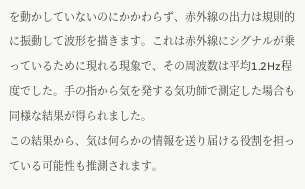を動かしていないのにかかわらず、赤外線の出力は規則的に振動して波形を描きます。これは赤外線にシグナルが乗っているために現れる現象で、その周波数は平均1.2Hz程度でした。手の指から気を発する気功師で測定した場合も同様な結果が得られました。
この結果から、気は何らかの情報を送り届ける役割を担っている可能性も推測されます。